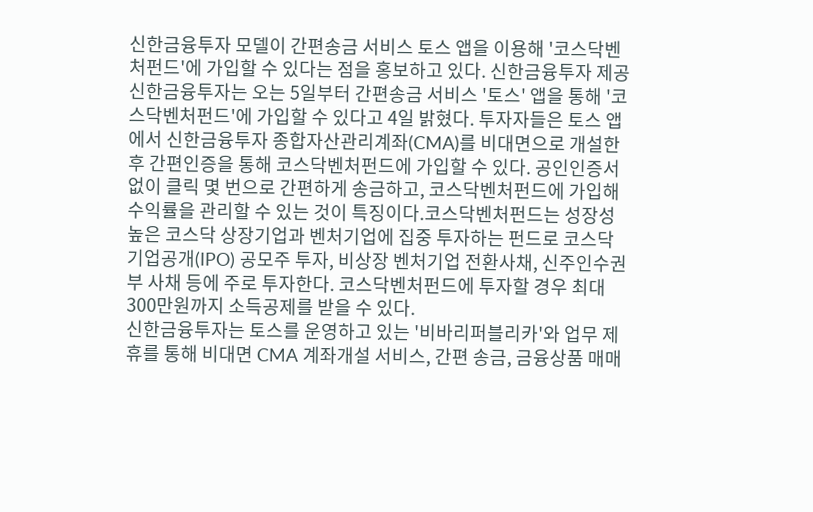신한금융투자 모델이 간편송금 서비스 토스 앱을 이용해 '코스닥벤처펀드'에 가입할 수 있다는 점을 홍보하고 있다. 신한금융투자 제공
신한금융투자는 오는 5일부터 간편송금 서비스 '토스' 앱을 통해 '코스닥벤처펀드'에 가입할 수 있다고 4일 밝혔다. 투자자들은 토스 앱에서 신한금융투자 종합자산관리계좌(CMA)를 비대면으로 개설한 후 간편인증을 통해 코스닥벤처펀드에 가입할 수 있다. 공인인증서 없이 클릭 몇 번으로 간편하게 송금하고, 코스닥벤처펀드에 가입해 수익률을 관리할 수 있는 것이 특징이다.코스닥벤처펀드는 성장성 높은 코스닥 상장기업과 벤처기업에 집중 투자하는 펀드로 코스닥 기업공개(IPO) 공모주 투자, 비상장 벤처기업 전환사채, 신주인수권부 사채 등에 주로 투자한다. 코스닥벤처펀드에 투자할 경우 최대 300만원까지 소득공제를 받을 수 있다.
신한금융투자는 토스를 운영하고 있는 '비바리퍼블리카'와 업무 제휴를 통해 비대면 CMA 계좌개설 서비스, 간편 송금, 금융상품 매매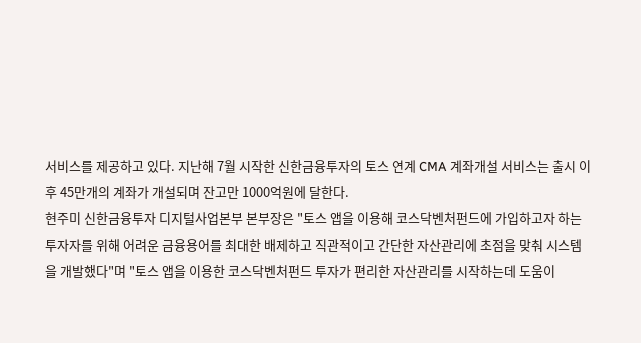서비스를 제공하고 있다. 지난해 7월 시작한 신한금융투자의 토스 연계 CMA 계좌개설 서비스는 출시 이후 45만개의 계좌가 개설되며 잔고만 1000억원에 달한다.
현주미 신한금융투자 디지털사업본부 본부장은 "토스 앱을 이용해 코스닥벤처펀드에 가입하고자 하는 투자자를 위해 어려운 금융용어를 최대한 배제하고 직관적이고 간단한 자산관리에 초점을 맞춰 시스템을 개발했다"며 "토스 앱을 이용한 코스닥벤처펀드 투자가 편리한 자산관리를 시작하는데 도움이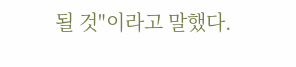될 것"이라고 말했다.